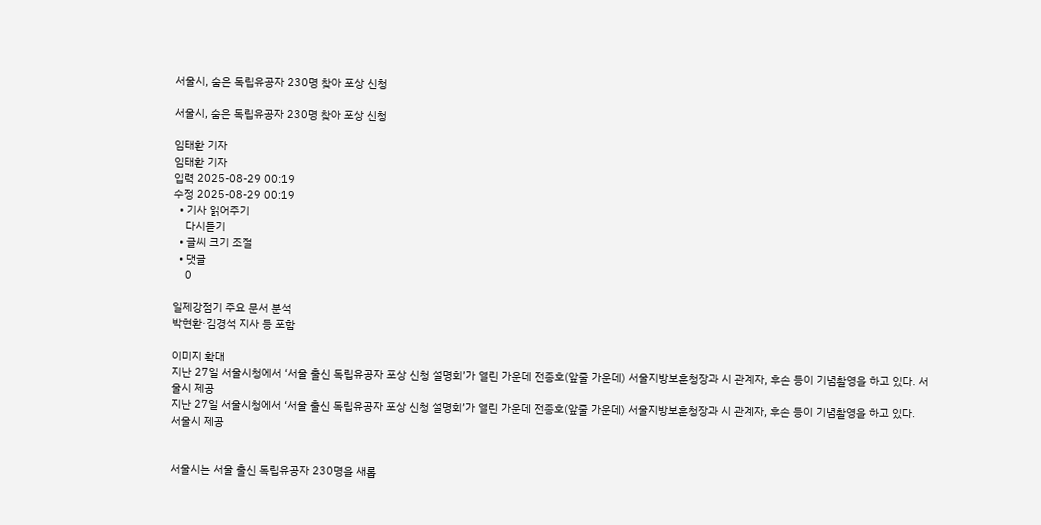서울시, 숨은 독립유공자 230명 찾아 포상 신청

서울시, 숨은 독립유공자 230명 찾아 포상 신청

임태환 기자
임태환 기자
입력 2025-08-29 00:19
수정 2025-08-29 00:19
  • 기사 읽어주기
    다시듣기
  • 글씨 크기 조절
  • 댓글
    0

일제강점기 주요 문서 분석
박현환·김경석 지사 등 포함

이미지 확대
지난 27일 서울시청에서 ‘서울 출신 독립유공자 포상 신청 설명회’가 열린 가운데 전종호(앞줄 가운데) 서울지방보훈청장과 시 관계자, 후손 등이 기념촬영을 하고 있다. 서울시 제공
지난 27일 서울시청에서 ‘서울 출신 독립유공자 포상 신청 설명회’가 열린 가운데 전종호(앞줄 가운데) 서울지방보훈청장과 시 관계자, 후손 등이 기념촬영을 하고 있다.
서울시 제공


서울시는 서울 출신 독립유공자 230명을 새롭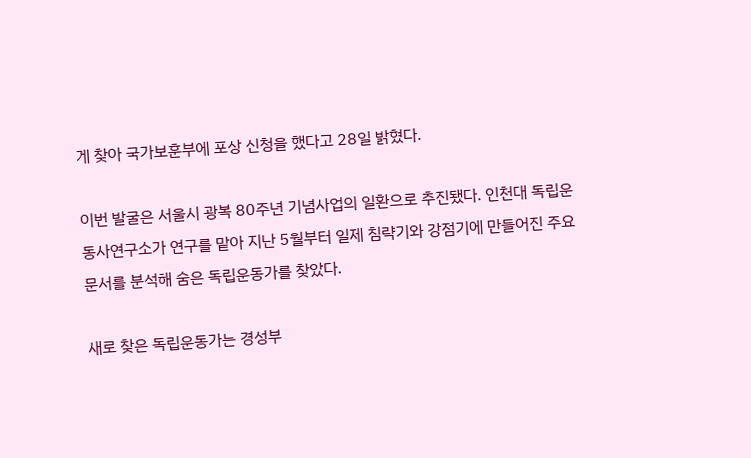게 찾아 국가보훈부에 포상 신청을 했다고 28일 밝혔다.

이번 발굴은 서울시 광복 80주년 기념사업의 일환으로 추진됐다. 인천대 독립운동사연구소가 연구를 맡아 지난 5월부터 일제 침략기와 강점기에 만들어진 주요 문서를 분석해 숨은 독립운동가를 찾았다.

새로 찾은 독립운동가는 경성부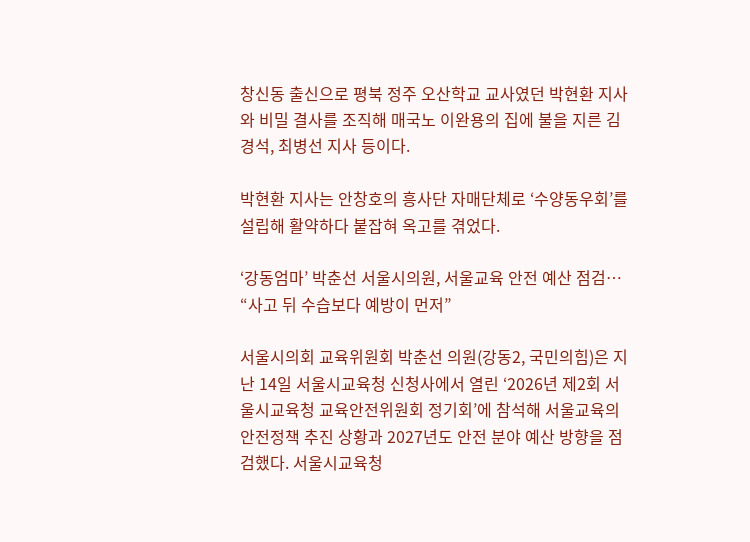창신동 출신으로 평북 정주 오산학교 교사였던 박현환 지사와 비밀 결사를 조직해 매국노 이완용의 집에 불을 지른 김경석, 최병선 지사 등이다.

박현환 지사는 안창호의 흥사단 자매단체로 ‘수양동우회’를 설립해 활약하다 붙잡혀 옥고를 겪었다.

‘강동엄마’ 박춘선 서울시의원, 서울교육 안전 예산 점검… “사고 뒤 수습보다 예방이 먼저”

서울시의회 교육위원회 박춘선 의원(강동2, 국민의힘)은 지난 14일 서울시교육청 신청사에서 열린 ‘2026년 제2회 서울시교육청 교육안전위원회 정기회’에 참석해 서울교육의 안전정책 추진 상황과 2027년도 안전 분야 예산 방향을 점검했다. 서울시교육청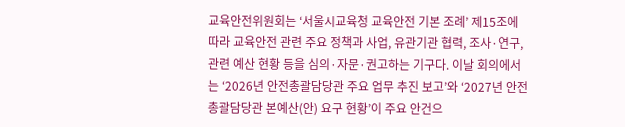교육안전위원회는 ‘서울시교육청 교육안전 기본 조례’ 제15조에 따라 교육안전 관련 주요 정책과 사업, 유관기관 협력, 조사·연구, 관련 예산 현황 등을 심의·자문·권고하는 기구다. 이날 회의에서는 ‘2026년 안전총괄담당관 주요 업무 추진 보고’와 ‘2027년 안전총괄담당관 본예산(안) 요구 현황’이 주요 안건으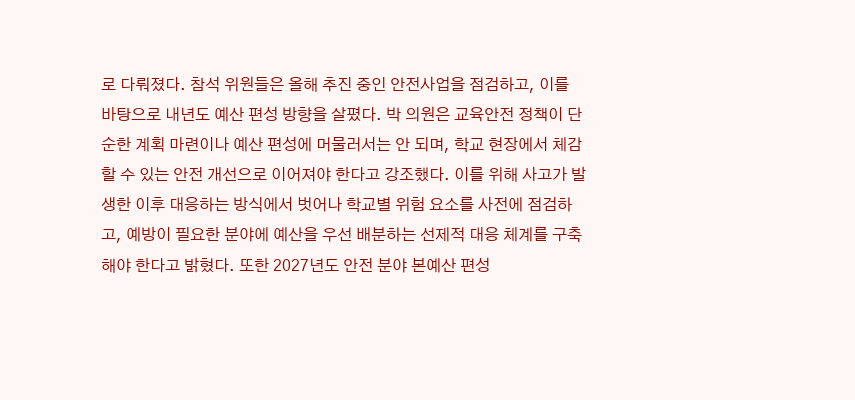로 다뤄졌다. 참석 위원들은 올해 추진 중인 안전사업을 점검하고, 이를 바탕으로 내년도 예산 편성 방향을 살폈다. 박 의원은 교육안전 정책이 단순한 계획 마련이나 예산 편성에 머물러서는 안 되며, 학교 현장에서 체감할 수 있는 안전 개선으로 이어져야 한다고 강조했다. 이를 위해 사고가 발생한 이후 대응하는 방식에서 벗어나 학교별 위험 요소를 사전에 점검하고, 예방이 필요한 분야에 예산을 우선 배분하는 선제적 대응 체계를 구축해야 한다고 밝혔다. 또한 2027년도 안전 분야 본예산 편성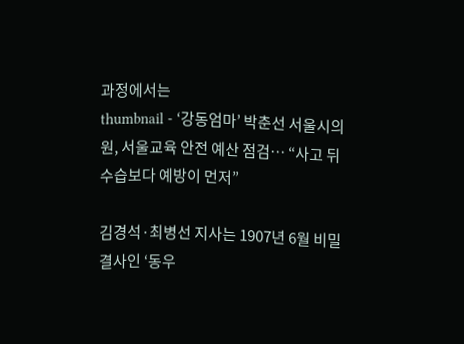과정에서는
thumbnail - ‘강동엄마’ 박춘선 서울시의원, 서울교육 안전 예산 점검… “사고 뒤 수습보다 예방이 먼저”

김경석·최병선 지사는 1907년 6월 비밀결사인 ‘동우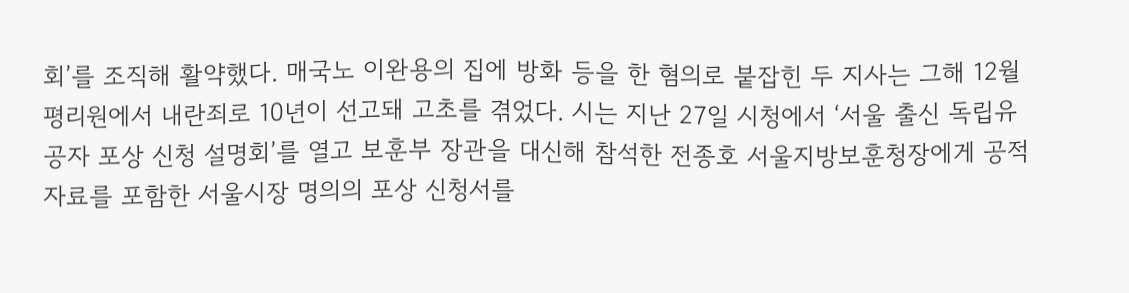회’를 조직해 활약했다. 매국노 이완용의 집에 방화 등을 한 혐의로 붙잡힌 두 지사는 그해 12월 평리원에서 내란죄로 10년이 선고돼 고초를 겪었다. 시는 지난 27일 시청에서 ‘서울 출신 독립유공자 포상 신청 설명회’를 열고 보훈부 장관을 대신해 참석한 전종호 서울지방보훈청장에게 공적 자료를 포함한 서울시장 명의의 포상 신청서를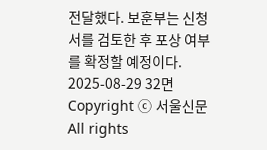전달했다. 보훈부는 신청서를 검토한 후 포상 여부를 확정할 예정이다.
2025-08-29 32면
Copyright ⓒ 서울신문 All rights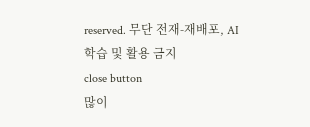reserved. 무단 전재-재배포, AI 학습 및 활용 금지
close button
많이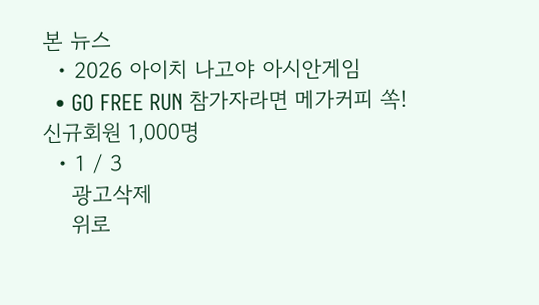본 뉴스
  • 2026 아이치 나고야 아시안게임
  • GO FREE RUN 참가자라면 메가커피 쏙! 신규회원 1,000명
  • 1 / 3
    광고삭제
    위로